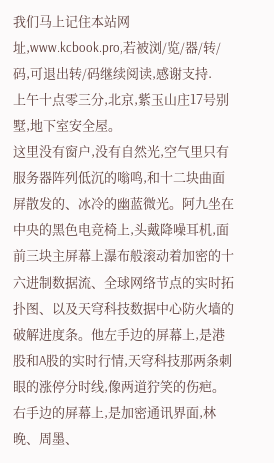我们马上记住本站网址,www.kcbook.pro,若被浏/览/器/转/码,可退出转/码继续阅读,感谢支持.
上午十点零三分,北京,紫玉山庄17号别墅,地下室安全屋。
这里没有窗户,没有自然光,空气里只有服务器阵列低沉的嗡鸣,和十二块曲面屏散发的、冰冷的幽蓝微光。阿九坐在中央的黑色电竞椅上,头戴降噪耳机,面前三块主屏幕上瀑布般滚动着加密的十六进制数据流、全球网络节点的实时拓扑图、以及天穹科技数据中心防火墙的破解进度条。他左手边的屏幕上,是港股和A股的实时行情,天穹科技那两条刺眼的涨停分时线,像两道狞笑的伤疤。右手边的屏幕上,是加密通讯界面,林晚、周墨、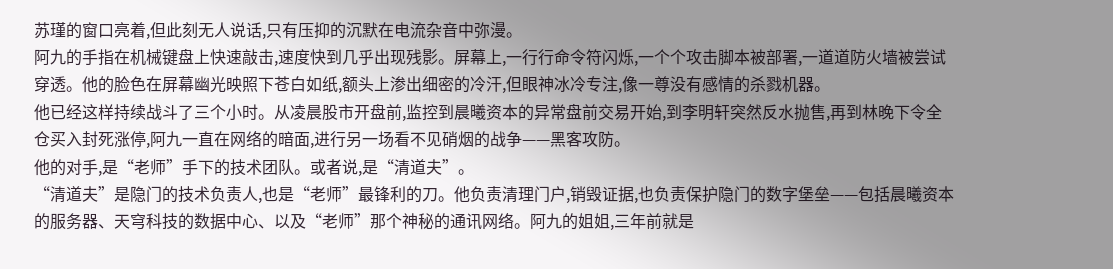苏瑾的窗口亮着,但此刻无人说话,只有压抑的沉默在电流杂音中弥漫。
阿九的手指在机械键盘上快速敲击,速度快到几乎出现残影。屏幕上,一行行命令符闪烁,一个个攻击脚本被部署,一道道防火墙被尝试穿透。他的脸色在屏幕幽光映照下苍白如纸,额头上渗出细密的冷汗,但眼神冰冷专注,像一尊没有感情的杀戮机器。
他已经这样持续战斗了三个小时。从凌晨股市开盘前,监控到晨曦资本的异常盘前交易开始,到李明轩突然反水抛售,再到林晚下令全仓买入封死涨停,阿九一直在网络的暗面,进行另一场看不见硝烟的战争——黑客攻防。
他的对手,是“老师”手下的技术团队。或者说,是“清道夫”。
“清道夫”是隐门的技术负责人,也是“老师”最锋利的刀。他负责清理门户,销毁证据,也负责保护隐门的数字堡垒——包括晨曦资本的服务器、天穹科技的数据中心、以及“老师”那个神秘的通讯网络。阿九的姐姐,三年前就是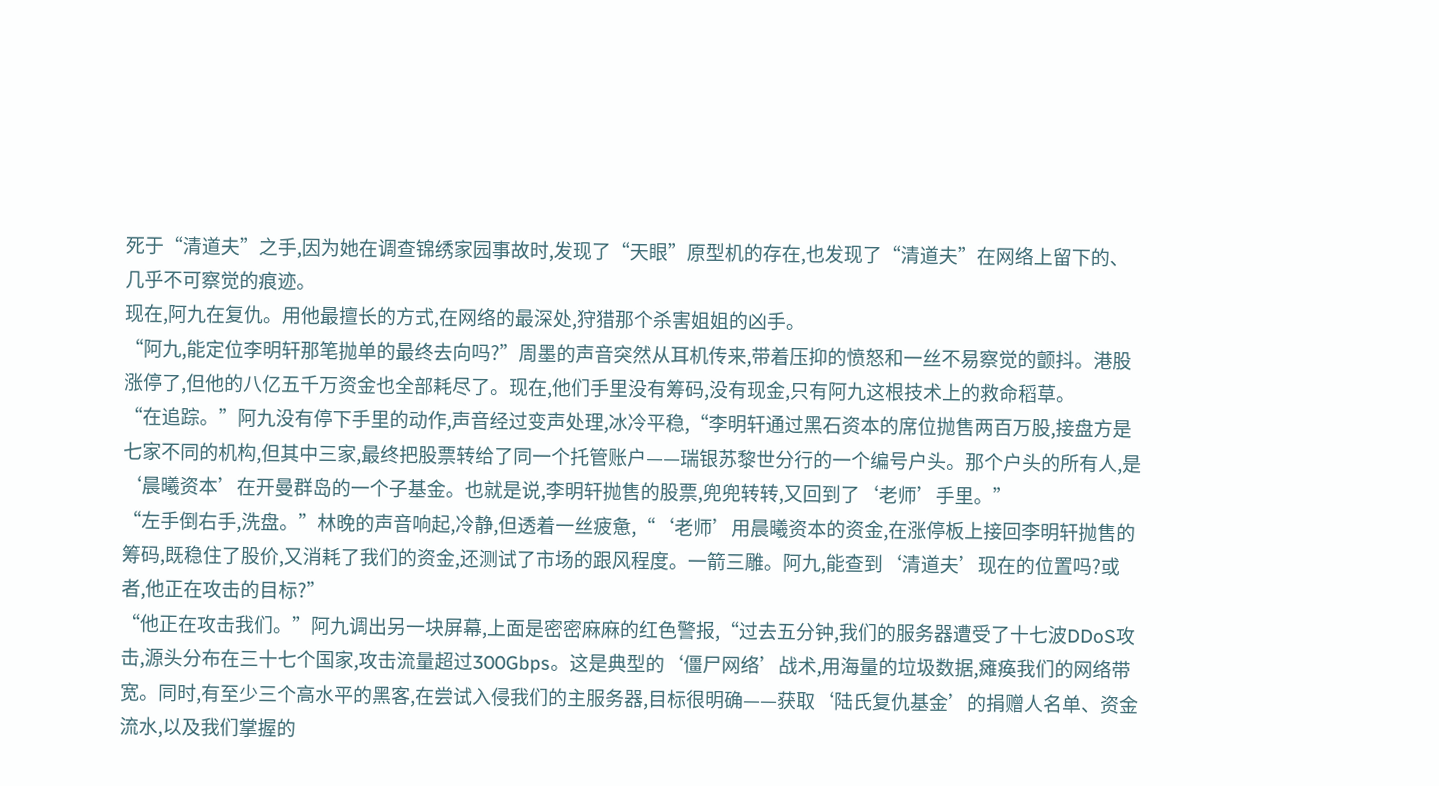死于“清道夫”之手,因为她在调查锦绣家园事故时,发现了“天眼”原型机的存在,也发现了“清道夫”在网络上留下的、几乎不可察觉的痕迹。
现在,阿九在复仇。用他最擅长的方式,在网络的最深处,狩猎那个杀害姐姐的凶手。
“阿九,能定位李明轩那笔抛单的最终去向吗?”周墨的声音突然从耳机传来,带着压抑的愤怒和一丝不易察觉的颤抖。港股涨停了,但他的八亿五千万资金也全部耗尽了。现在,他们手里没有筹码,没有现金,只有阿九这根技术上的救命稻草。
“在追踪。”阿九没有停下手里的动作,声音经过变声处理,冰冷平稳,“李明轩通过黑石资本的席位抛售两百万股,接盘方是七家不同的机构,但其中三家,最终把股票转给了同一个托管账户——瑞银苏黎世分行的一个编号户头。那个户头的所有人,是‘晨曦资本’在开曼群岛的一个子基金。也就是说,李明轩抛售的股票,兜兜转转,又回到了‘老师’手里。”
“左手倒右手,洗盘。”林晚的声音响起,冷静,但透着一丝疲惫,“‘老师’用晨曦资本的资金,在涨停板上接回李明轩抛售的筹码,既稳住了股价,又消耗了我们的资金,还测试了市场的跟风程度。一箭三雕。阿九,能查到‘清道夫’现在的位置吗?或者,他正在攻击的目标?”
“他正在攻击我们。”阿九调出另一块屏幕,上面是密密麻麻的红色警报,“过去五分钟,我们的服务器遭受了十七波DDoS攻击,源头分布在三十七个国家,攻击流量超过300Gbps。这是典型的‘僵尸网络’战术,用海量的垃圾数据,瘫痪我们的网络带宽。同时,有至少三个高水平的黑客,在尝试入侵我们的主服务器,目标很明确——获取‘陆氏复仇基金’的捐赠人名单、资金流水,以及我们掌握的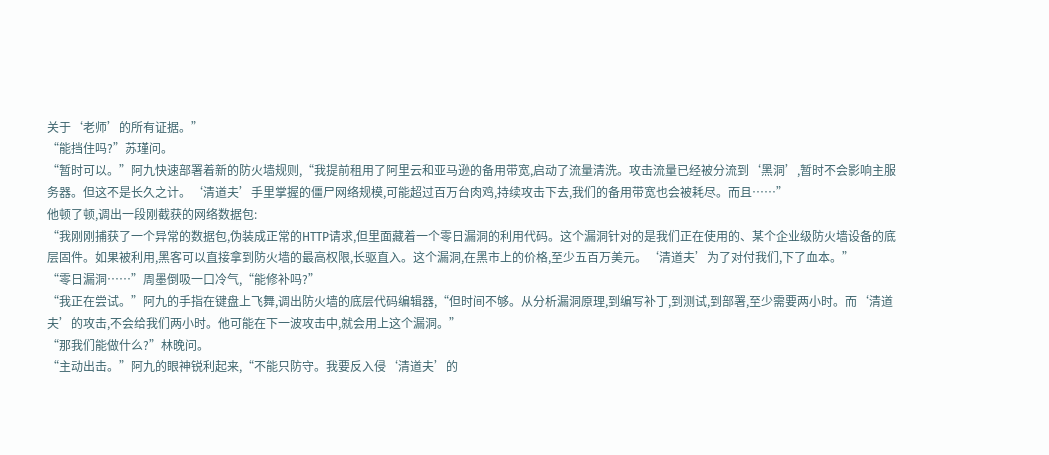关于‘老师’的所有证据。”
“能挡住吗?”苏瑾问。
“暂时可以。”阿九快速部署着新的防火墙规则,“我提前租用了阿里云和亚马逊的备用带宽,启动了流量清洗。攻击流量已经被分流到‘黑洞’,暂时不会影响主服务器。但这不是长久之计。‘清道夫’手里掌握的僵尸网络规模,可能超过百万台肉鸡,持续攻击下去,我们的备用带宽也会被耗尽。而且……”
他顿了顿,调出一段刚截获的网络数据包:
“我刚刚捕获了一个异常的数据包,伪装成正常的HTTP请求,但里面藏着一个零日漏洞的利用代码。这个漏洞针对的是我们正在使用的、某个企业级防火墙设备的底层固件。如果被利用,黑客可以直接拿到防火墙的最高权限,长驱直入。这个漏洞,在黑市上的价格,至少五百万美元。‘清道夫’为了对付我们,下了血本。”
“零日漏洞……”周墨倒吸一口冷气,“能修补吗?”
“我正在尝试。”阿九的手指在键盘上飞舞,调出防火墙的底层代码编辑器,“但时间不够。从分析漏洞原理,到编写补丁,到测试,到部署,至少需要两小时。而‘清道夫’的攻击,不会给我们两小时。他可能在下一波攻击中,就会用上这个漏洞。”
“那我们能做什么?”林晚问。
“主动出击。”阿九的眼神锐利起来,“不能只防守。我要反入侵‘清道夫’的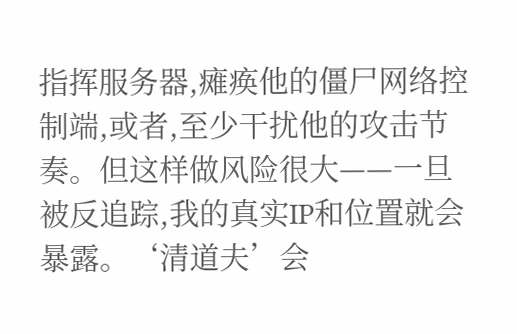指挥服务器,瘫痪他的僵尸网络控制端,或者,至少干扰他的攻击节奏。但这样做风险很大——一旦被反追踪,我的真实IP和位置就会暴露。‘清道夫’会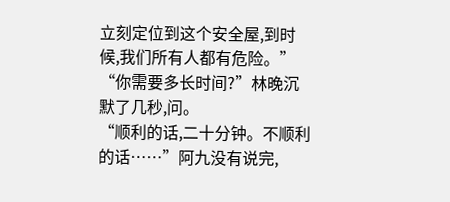立刻定位到这个安全屋,到时候,我们所有人都有危险。”
“你需要多长时间?”林晚沉默了几秒,问。
“顺利的话,二十分钟。不顺利的话……”阿九没有说完,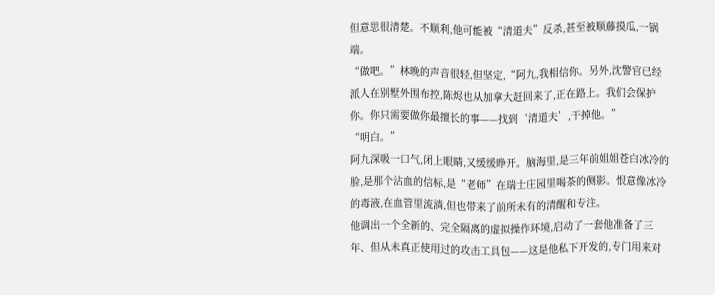但意思很清楚。不顺利,他可能被“清道夫”反杀,甚至被顺藤摸瓜,一锅端。
“做吧。”林晚的声音很轻,但坚定,“阿九,我相信你。另外,沈警官已经派人在别墅外围布控,陈烬也从加拿大赶回来了,正在路上。我们会保护你。你只需要做你最擅长的事——找到‘清道夫’,干掉他。”
“明白。”
阿九深吸一口气,闭上眼睛,又缓缓睁开。脑海里,是三年前姐姐苍白冰冷的脸,是那个沾血的信标,是“老师”在瑞士庄园里喝茶的侧影。恨意像冰冷的毒液,在血管里流淌,但也带来了前所未有的清醒和专注。
他调出一个全新的、完全隔离的虚拟操作环境,启动了一套他准备了三年、但从未真正使用过的攻击工具包——这是他私下开发的,专门用来对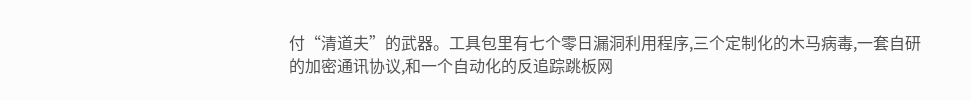付“清道夫”的武器。工具包里有七个零日漏洞利用程序,三个定制化的木马病毒,一套自研的加密通讯协议,和一个自动化的反追踪跳板网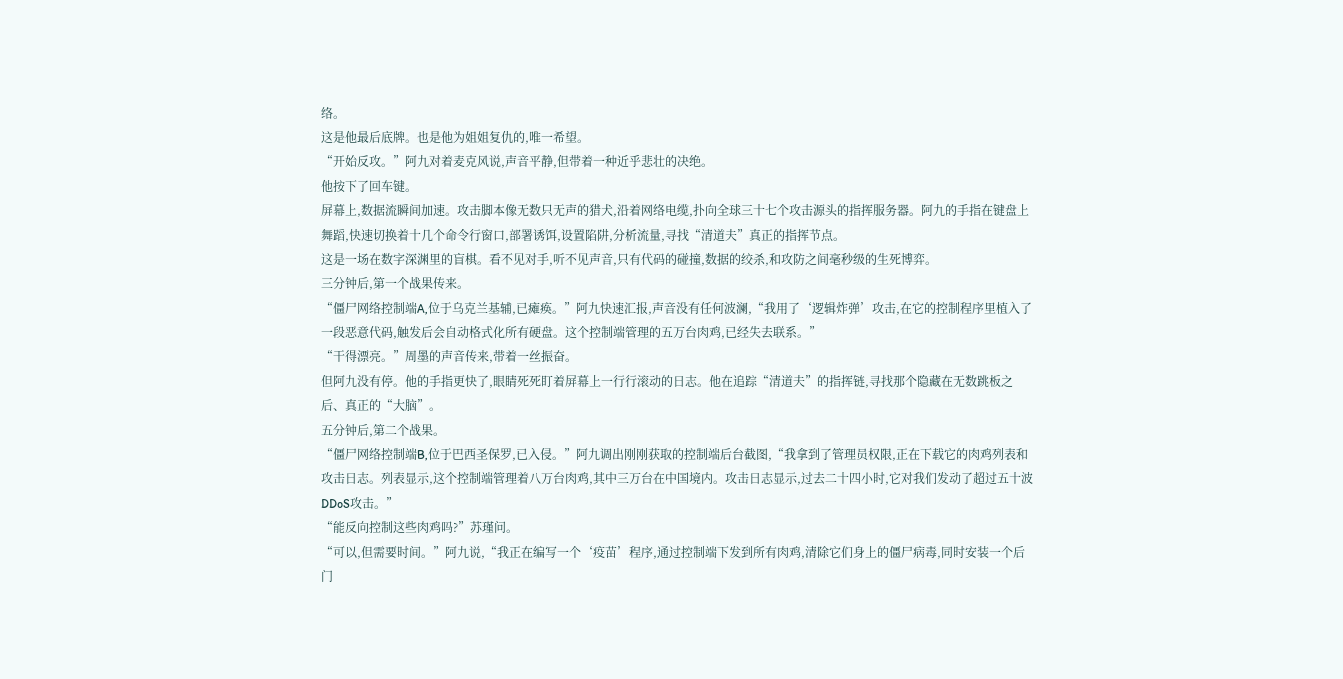络。
这是他最后底牌。也是他为姐姐复仇的,唯一希望。
“开始反攻。”阿九对着麦克风说,声音平静,但带着一种近乎悲壮的决绝。
他按下了回车键。
屏幕上,数据流瞬间加速。攻击脚本像无数只无声的猎犬,沿着网络电缆,扑向全球三十七个攻击源头的指挥服务器。阿九的手指在键盘上舞蹈,快速切换着十几个命令行窗口,部署诱饵,设置陷阱,分析流量,寻找“清道夫”真正的指挥节点。
这是一场在数字深渊里的盲棋。看不见对手,听不见声音,只有代码的碰撞,数据的绞杀,和攻防之间毫秒级的生死博弈。
三分钟后,第一个战果传来。
“僵尸网络控制端A,位于乌克兰基辅,已瘫痪。”阿九快速汇报,声音没有任何波澜,“我用了‘逻辑炸弹’攻击,在它的控制程序里植入了一段恶意代码,触发后会自动格式化所有硬盘。这个控制端管理的五万台肉鸡,已经失去联系。”
“干得漂亮。”周墨的声音传来,带着一丝振奋。
但阿九没有停。他的手指更快了,眼睛死死盯着屏幕上一行行滚动的日志。他在追踪“清道夫”的指挥链,寻找那个隐藏在无数跳板之后、真正的“大脑”。
五分钟后,第二个战果。
“僵尸网络控制端B,位于巴西圣保罗,已入侵。”阿九调出刚刚获取的控制端后台截图,“我拿到了管理员权限,正在下载它的肉鸡列表和攻击日志。列表显示,这个控制端管理着八万台肉鸡,其中三万台在中国境内。攻击日志显示,过去二十四小时,它对我们发动了超过五十波DDoS攻击。”
“能反向控制这些肉鸡吗?”苏瑾问。
“可以,但需要时间。”阿九说,“我正在编写一个‘疫苗’程序,通过控制端下发到所有肉鸡,清除它们身上的僵尸病毒,同时安装一个后门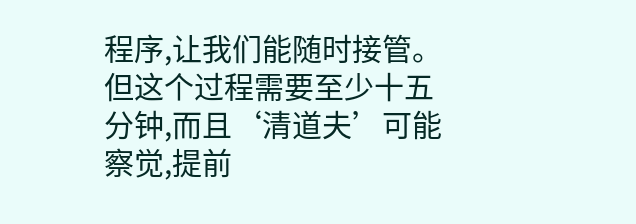程序,让我们能随时接管。但这个过程需要至少十五分钟,而且‘清道夫’可能察觉,提前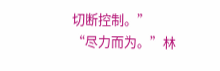切断控制。”
“尽力而为。”林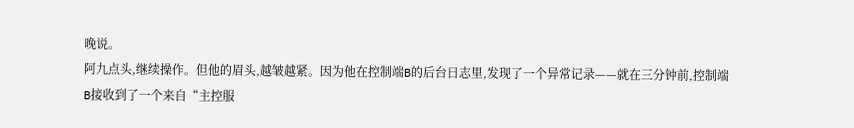晚说。
阿九点头,继续操作。但他的眉头,越皱越紧。因为他在控制端B的后台日志里,发现了一个异常记录——就在三分钟前,控制端B接收到了一个来自“主控服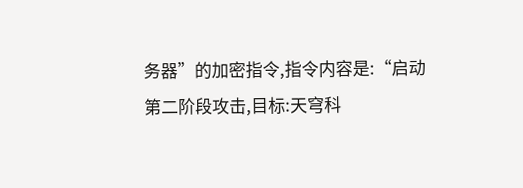务器”的加密指令,指令内容是:“启动第二阶段攻击,目标:天穹科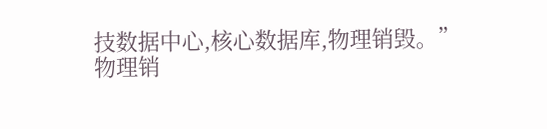技数据中心,核心数据库,物理销毁。”
物理销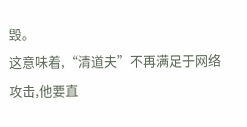毁。
这意味着,“清道夫”不再满足于网络攻击,他要直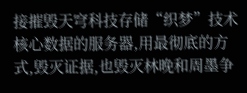接摧毁天穹科技存储“织梦”技术核心数据的服务器,用最彻底的方式,毁灭证据,也毁灭林晚和周墨争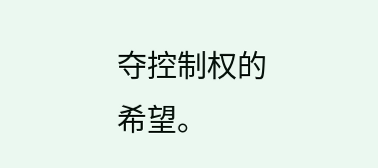夺控制权的希望。